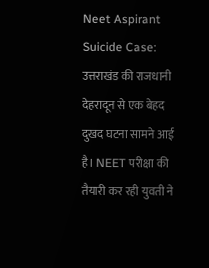Neet Aspirant Suicide Case: उत्तराखंड की राजधानी देहरादून से एक बेहद दुखद घटना सामने आई है। NEET परीक्षा की तैयारी कर रही युवती ने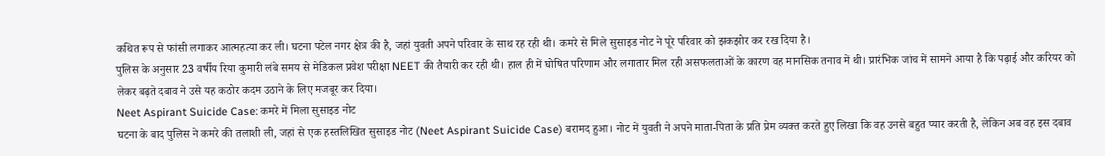कथित रूप से फांसी लगाकर आत्महत्या कर ली। घटना पटेल नगर क्षेत्र की है, जहां युवती अपने परिवार के साथ रह रही थी। कमरे से मिले सुसाइड नोट ने पूरे परिवार को झकझोर कर रख दिया है।
पुलिस के अनुसार 23 वर्षीय रिया कुमारी लंबे समय से मेडिकल प्रवेश परीक्षा NEET की तैयारी कर रही थी। हाल ही में घोषित परिणाम और लगातार मिल रही असफलताओं के कारण वह मानसिक तनाव में थी। प्रारंभिक जांच में सामने आया है कि पढ़ाई और करियर को लेकर बढ़ते दबाव ने उसे यह कठोर कदम उठाने के लिए मजबूर कर दिया।
Neet Aspirant Suicide Case: कमरे में मिला सुसाइड नोट
घटना के बाद पुलिस ने कमरे की तलाशी ली, जहां से एक हस्तलिखित सुसाइड नोट (Neet Aspirant Suicide Case) बरामद हुआ। नोट में युवती ने अपने माता-पिता के प्रति प्रेम व्यक्त करते हुए लिखा कि वह उनसे बहुत प्यार करती है, लेकिन अब वह इस दबाव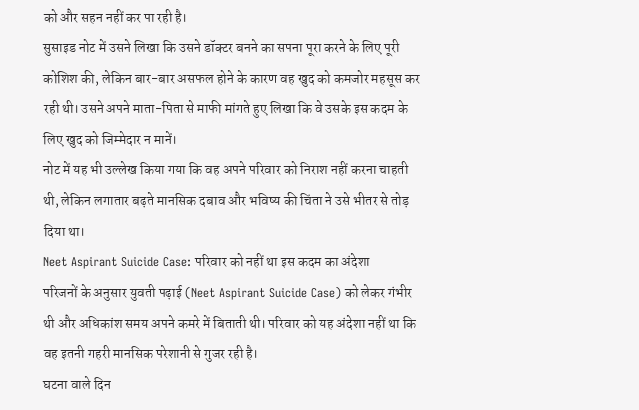को और सहन नहीं कर पा रही है।
सुसाइड नोट में उसने लिखा कि उसने डॉक्टर बनने का सपना पूरा करने के लिए पूरी कोशिश की, लेकिन बार-बार असफल होने के कारण वह खुद को कमजोर महसूस कर रही थी। उसने अपने माता-पिता से माफी मांगते हुए लिखा कि वे उसके इस कदम के लिए खुद को जिम्मेदार न मानें।
नोट में यह भी उल्लेख किया गया कि वह अपने परिवार को निराश नहीं करना चाहती थी, लेकिन लगातार बढ़ते मानसिक दबाव और भविष्य की चिंता ने उसे भीतर से तोड़ दिया था।
Neet Aspirant Suicide Case: परिवार को नहीं था इस कदम का अंदेशा
परिजनों के अनुसार युवती पढ़ाई (Neet Aspirant Suicide Case) को लेकर गंभीर थी और अधिकांश समय अपने कमरे में बिताती थी। परिवार को यह अंदेशा नहीं था कि वह इतनी गहरी मानसिक परेशानी से गुजर रही है।
घटना वाले दिन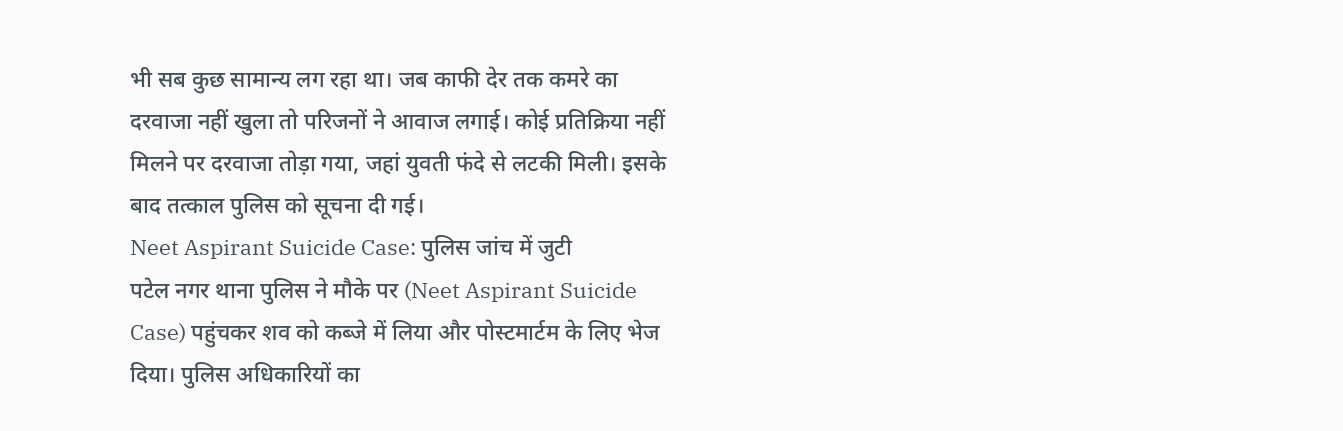भी सब कुछ सामान्य लग रहा था। जब काफी देर तक कमरे का दरवाजा नहीं खुला तो परिजनों ने आवाज लगाई। कोई प्रतिक्रिया नहीं मिलने पर दरवाजा तोड़ा गया, जहां युवती फंदे से लटकी मिली। इसके बाद तत्काल पुलिस को सूचना दी गई।
Neet Aspirant Suicide Case: पुलिस जांच में जुटी
पटेल नगर थाना पुलिस ने मौके पर (Neet Aspirant Suicide Case) पहुंचकर शव को कब्जे में लिया और पोस्टमार्टम के लिए भेज दिया। पुलिस अधिकारियों का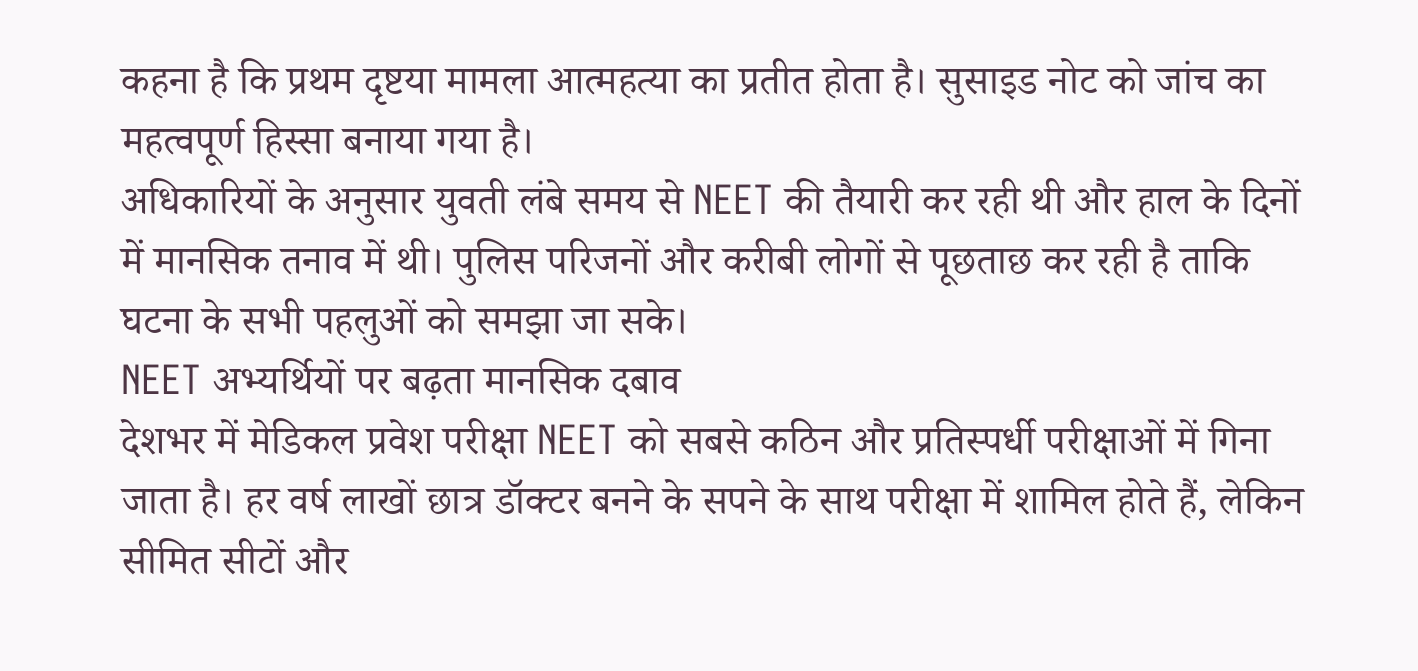कहना है कि प्रथम दृष्टया मामला आत्महत्या का प्रतीत होता है। सुसाइड नोट को जांच का महत्वपूर्ण हिस्सा बनाया गया है।
अधिकारियों के अनुसार युवती लंबे समय से NEET की तैयारी कर रही थी और हाल के दिनों में मानसिक तनाव में थी। पुलिस परिजनों और करीबी लोगों से पूछताछ कर रही है ताकि घटना के सभी पहलुओं को समझा जा सके।
NEET अभ्यर्थियों पर बढ़ता मानसिक दबाव
देशभर में मेडिकल प्रवेश परीक्षा NEET को सबसे कठिन और प्रतिस्पर्धी परीक्षाओं में गिना जाता है। हर वर्ष लाखों छात्र डॉक्टर बनने के सपने के साथ परीक्षा में शामिल होते हैं, लेकिन सीमित सीटों और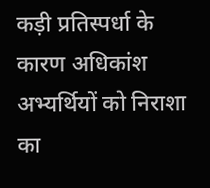कड़ी प्रतिस्पर्धा के कारण अधिकांश अभ्यर्थियों को निराशा का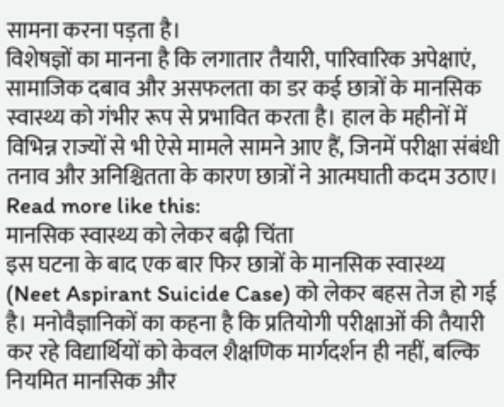सामना करना पड़ता है।
विशेषज्ञों का मानना है कि लगातार तैयारी, पारिवारिक अपेक्षाएं, सामाजिक दबाव और असफलता का डर कई छात्रों के मानसिक स्वास्थ्य को गंभीर रूप से प्रभावित करता है। हाल के महीनों में विभिन्न राज्यों से भी ऐसे मामले सामने आए हैं, जिनमें परीक्षा संबंधी तनाव और अनिश्चितता के कारण छात्रों ने आत्मघाती कदम उठाए।
Read more like this:
मानसिक स्वास्थ्य को लेकर बढ़ी चिंता
इस घटना के बाद एक बार फिर छात्रों के मानसिक स्वास्थ्य (Neet Aspirant Suicide Case) को लेकर बहस तेज हो गई है। मनोवैज्ञानिकों का कहना है कि प्रतियोगी परीक्षाओं की तैयारी कर रहे विद्यार्थियों को केवल शैक्षणिक मार्गदर्शन ही नहीं, बल्कि नियमित मानसिक और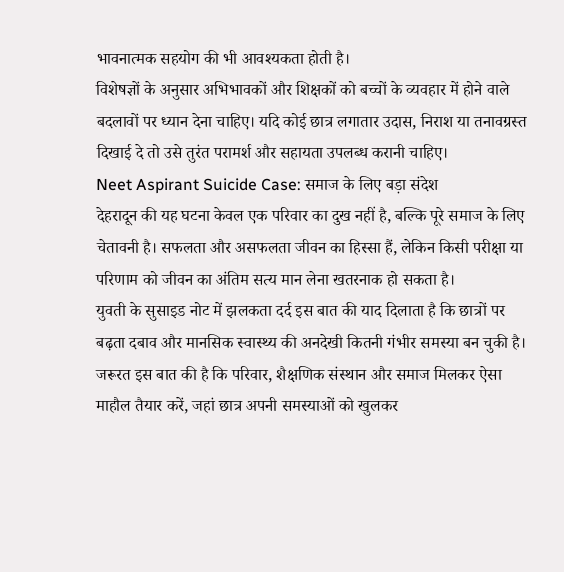भावनात्मक सहयोग की भी आवश्यकता होती है।
विशेषज्ञों के अनुसार अभिभावकों और शिक्षकों को बच्चों के व्यवहार में होने वाले बदलावों पर ध्यान देना चाहिए। यदि कोई छात्र लगातार उदास, निराश या तनावग्रस्त दिखाई दे तो उसे तुरंत परामर्श और सहायता उपलब्ध करानी चाहिए।
Neet Aspirant Suicide Case: समाज के लिए बड़ा संदेश
देहरादून की यह घटना केवल एक परिवार का दुख नहीं है, बल्कि पूरे समाज के लिए चेतावनी है। सफलता और असफलता जीवन का हिस्सा हैं, लेकिन किसी परीक्षा या परिणाम को जीवन का अंतिम सत्य मान लेना खतरनाक हो सकता है।
युवती के सुसाइड नोट में झलकता दर्द इस बात की याद दिलाता है कि छात्रों पर बढ़ता दबाव और मानसिक स्वास्थ्य की अनदेखी कितनी गंभीर समस्या बन चुकी है। जरूरत इस बात की है कि परिवार, शैक्षणिक संस्थान और समाज मिलकर ऐसा माहौल तैयार करें, जहां छात्र अपनी समस्याओं को खुलकर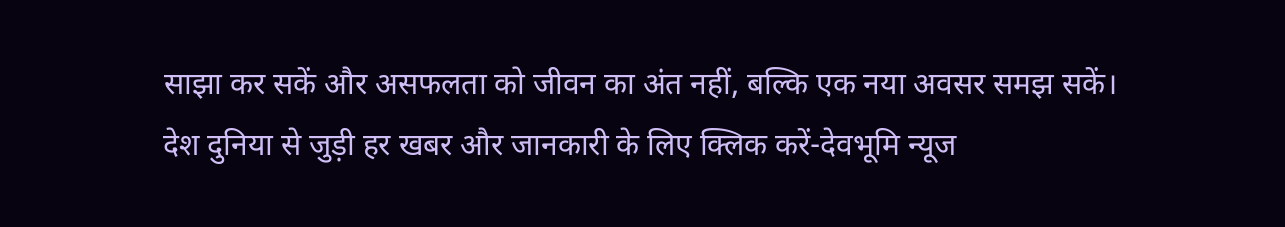साझा कर सकें और असफलता को जीवन का अंत नहीं, बल्कि एक नया अवसर समझ सकें।
देश दुनिया से जुड़ी हर खबर और जानकारी के लिए क्लिक करें-देवभूमि न्यूज